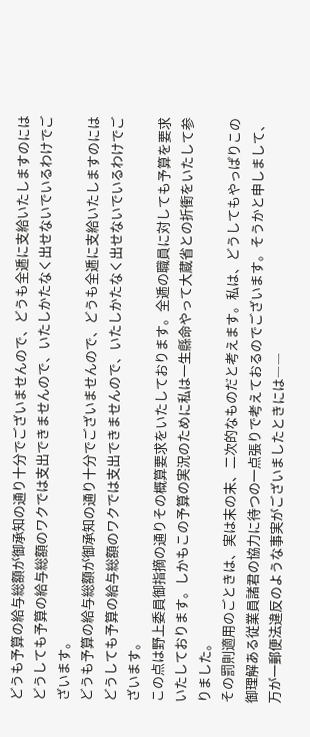どうも予算の給与総額が御承知の通り十分でございませんので、どうも全逓に支給いたしますのにはどうしても予算の給与総額のワクでは支出できませんので、いたしかたなく出せないでいるわけでございます。
どうも予算の給与総額が御承知の通り十分でございませんので、どうも全逓に支給いたしますのにはどうしても予算の給与総額のワクでは支出できませんので、いたしかたなく出せないでいるわけでございます。
この点は野上委員御指摘の通りその概算要求をいたしております。全逓の職員に対しても予算を要求いたしております。しかもこの予算の実況のために私は一生縣命やって大蔵省との折衝をいたして参りました。
その罰則適用のごときは、実は末の末、二次的なものだと考えます。私は、どうしてもやっぱりこの御理解ある従業員諸君の協力に待つの一点張りで考えておるのでございます。そうかと申しまして、万が一郵便法違反のような事実がございましたときには――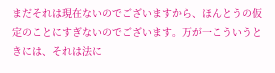まだそれは現在ないのでございますから、ほんとうの仮定のことにすぎないのでございます。万が一こういうときには、それは法に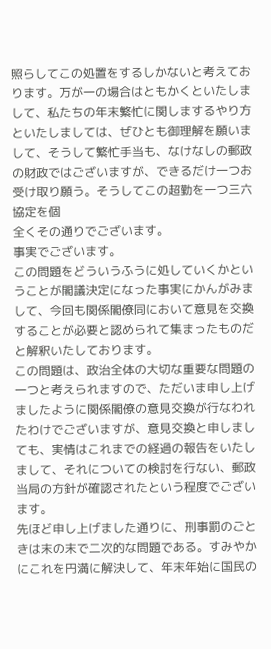照らしてこの処置をするしかないと考えております。万が一の場合はともかくといたしまして、私たちの年末繁忙に関しまするやり方といたしましては、ぜひとも御理解を願いまして、そうして繁忙手当も、なけなしの郵政の財政ではございますが、できるだけ一つお受け取り願う。そうしてこの超勤を一つ三六協定を個
全くその通りでございます。
事実でございます。
この問題をどういうふうに処していくかということが閣議決定になった事実にかんがみまして、今回も関係閣僚同において意見を交換することが必要と認められて集まったものだと解釈いたしております。
この問題は、政治全体の大切な重要な問題の一つと考えられますので、ただいま申し上げましたように関係閣僚の意見交換が行なわれたわけでございますが、意見交換と申しましても、実情はこれまでの経過の報告をいたしまして、それについての検討を行ない、郵政当局の方針が確認されたという程度でございます。
先ほど申し上げました通りに、刑事罰のごときは末の末で二次的な問題である。すみやかにこれを円満に解決して、年末年始に国民の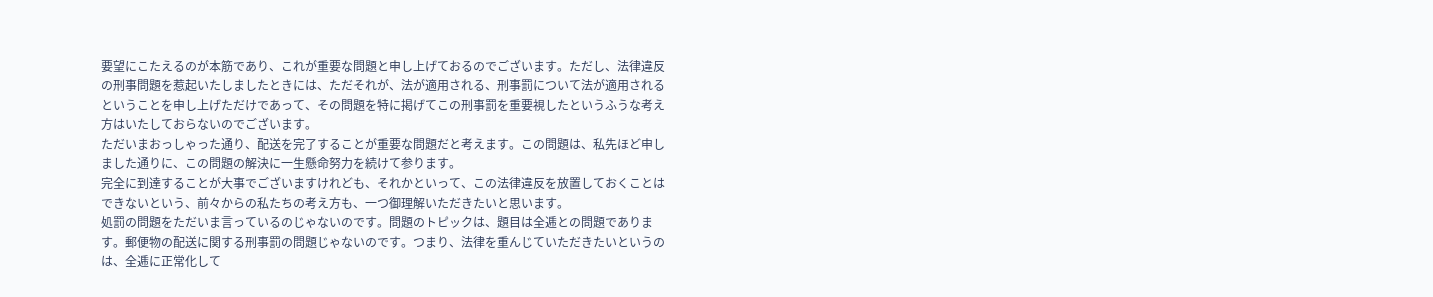要望にこたえるのが本筋であり、これが重要な問題と申し上げておるのでございます。ただし、法律違反の刑事問題を惹起いたしましたときには、ただそれが、法が適用される、刑事罰について法が適用されるということを申し上げただけであって、その問題を特に掲げてこの刑事罰を重要視したというふうな考え方はいたしておらないのでございます。
ただいまおっしゃった通り、配送を完了することが重要な問題だと考えます。この問題は、私先ほど申しました通りに、この問題の解決に一生懸命努力を続けて参ります。
完全に到達することが大事でございますけれども、それかといって、この法律違反を放置しておくことはできないという、前々からの私たちの考え方も、一つ御理解いただきたいと思います。
処罰の問題をただいま言っているのじゃないのです。問題のトピックは、題目は全逓との問題であります。郵便物の配送に関する刑事罰の問題じゃないのです。つまり、法律を重んじていただきたいというのは、全逓に正常化して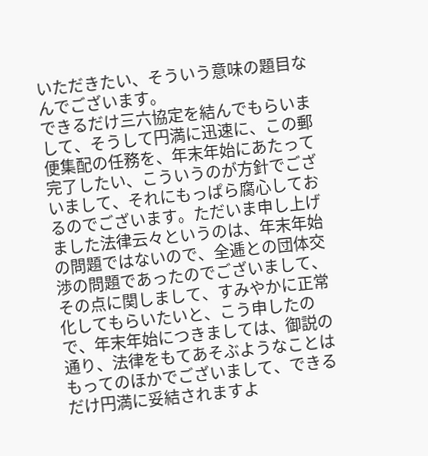いただきたい、そういう意味の題目なんでございます。
できるだけ三六協定を結んでもらいまして、そうして円満に迅速に、この郵便集配の任務を、年末年始にあたって完了したい、こういうのが方針でございまして、それにもっぱら腐心しておるのでございます。ただいま申し上げました法律云々というのは、年末年始の問題ではないので、全逓との団体交渉の問題であったのでございまして、その点に関しまして、すみやかに正常化してもらいたいと、こう申したので、年末年始につきましては、御説の通り、法律をもてあそぶようなことはもってのほかでございまして、できるだけ円満に妥結されますよ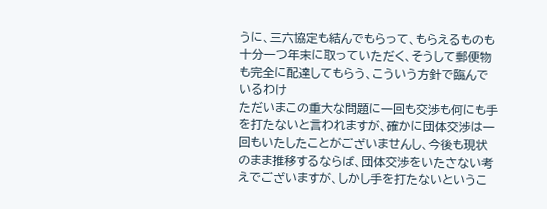うに、三六協定も結んでもらって、もらえるものも十分一つ年末に取っていただく、そうして郵便物も完全に配達してもらう、こういう方針で臨んでいるわけ
ただいまこの重大な問題に一回も交渉も何にも手を打たないと言われますが、確かに団体交渉は一回もいたしたことがございませんし、今後も現状のまま推移するならば、団体交渉をいたさない考えでございますが、しかし手を打たないというこ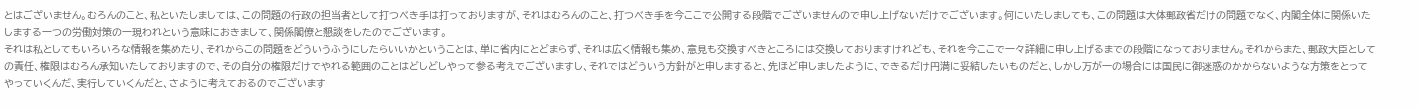とはございません。むろんのこと、私といたしましては、この問題の行政の担当者として打つべき手は打っておりますが、それはむろんのこと、打つべき手を今ここで公開する段階でございませんので申し上げないだけでございます。何にいたしましても、この問題は大体郵政省だけの問題でなく、内閣全体に関係いたしまする一つの労働対策の一現われという意味におきまして、関係閣僚と懇談をしたのでございます。
それは私としてもいろいろな情報を集めたり、それからこの問題をどういうふうにしたらいいかということは、単に省内にとどまらず、それは広く情報も集め、意見も交換すべきところには交換しておりますけれども、それを今ここで一々詳細に申し上げるまでの段階になっておりません。それからまた、郵政大臣としての責任、権限はむろん承知いたしておりますので、その自分の権限だけでやれる範囲のことはどしどしやって参る考えでございますし、それではどういう方針がと申しますると、先ほど申しましたように、できるだけ円満に妥結したいものだと、しかし万が一の場合には国民に御迷惑のかからないような方策をとってやっていくんだ、実行していくんだと、さように考えておるのでございます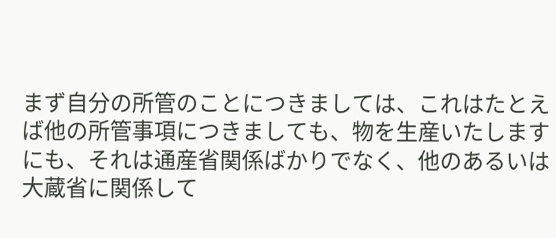まず自分の所管のことにつきましては、これはたとえば他の所管事項につきましても、物を生産いたしますにも、それは通産省関係ばかりでなく、他のあるいは大蔵省に関係して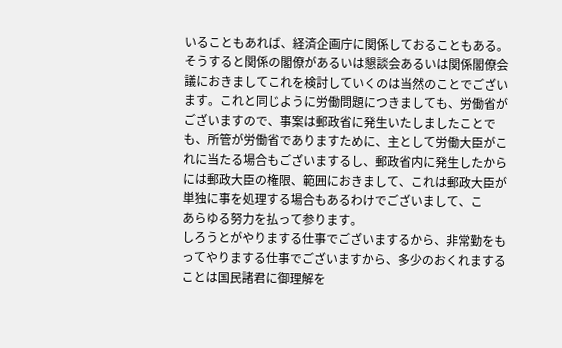いることもあれば、経済企画庁に関係しておることもある。そうすると関係の閣僚があるいは懇談会あるいは関係閣僚会議におきましてこれを検討していくのは当然のことでございます。これと同じように労働問題につきましても、労働省がございますので、事案は郵政省に発生いたしましたことでも、所管が労働省でありますために、主として労働大臣がこれに当たる場合もございまするし、郵政省内に発生したからには郵政大臣の権限、範囲におきまして、これは郵政大臣が単独に事を処理する場合もあるわけでございまして、こ
あらゆる努力を払って参ります。
しろうとがやりまする仕事でございまするから、非常勤をもってやりまする仕事でございますから、多少のおくれますることは国民諸君に御理解を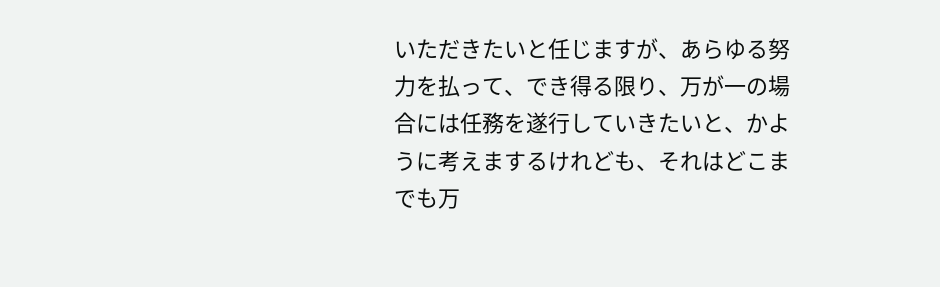いただきたいと任じますが、あらゆる努力を払って、でき得る限り、万が一の場合には任務を遂行していきたいと、かように考えまするけれども、それはどこまでも万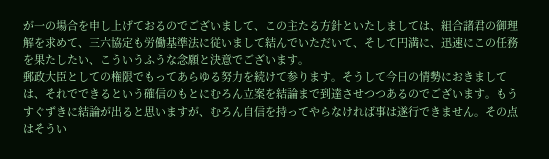が一の場合を申し上げておるのでございまして、この主たる方針といたしましては、組合諸君の御理解を求めて、三六協定も労働基準法に従いまして結んでいただいて、そして円満に、迅速にこの任務を果たしたい、こういうふうな念願と決意でございます。
郵政大臣としての権限でもってあらゆる努力を続けて参ります。そうして今日の情勢におきましては、それでできるという確信のもとにむろん立案を結論まで到達させつつあるのでございます。もうすぐずきに結論が出ると思いますが、むろん自信を持ってやらなければ事は遂行できません。その点はそうい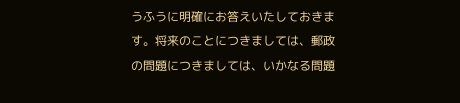うふうに明確にお答えいたしておきます。将来のことにつきましては、郵政の問題につきましては、いかなる問題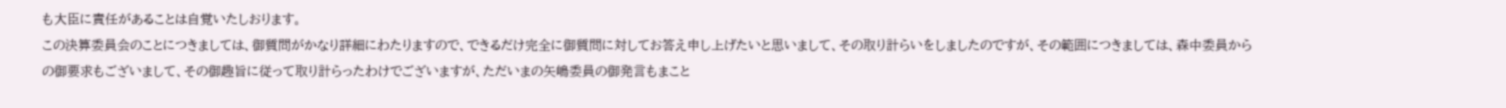も大臣に責任があることは自覚いたしおります。
この決算委員会のことにつきましては、御質問がかなり詳細にわたりますので、できるだけ完全に御質問に対してお答え申し上げたいと思いまして、その取り計らいをしましたのですが、その範囲につきましては、森中委員からの御要求もございまして、その御趣旨に従って取り計らったわけでございますが、ただいまの矢嶋委員の御発言もまこと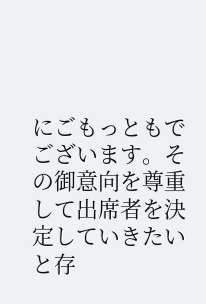にごもっともでございます。その御意向を尊重して出席者を決定していきたいと存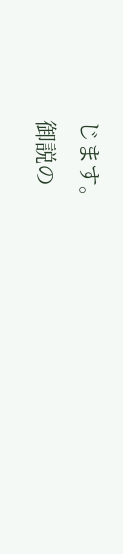じます。
御説の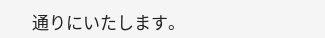通りにいたします。